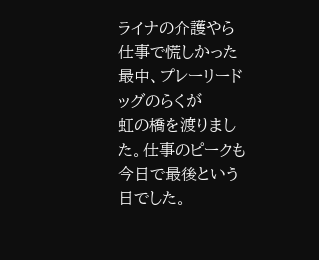ライナの介護やら仕事で慌しかった最中、プレーリードッグのらくが
虹の橋を渡りました。仕事のピークも今日で最後という日でした。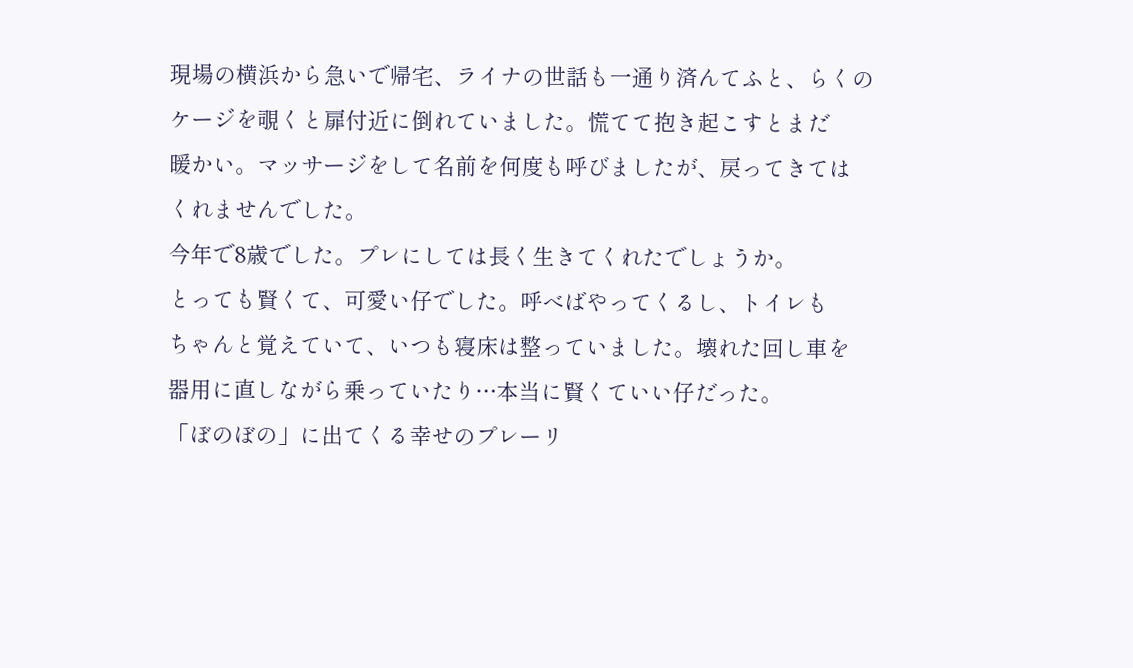現場の横浜から急いで帰宅、ライナの世話も一通り済んてふと、らくの
ケージを覗くと扉付近に倒れていました。慌てて抱き起こすとまだ
暖かい。マッサージをして名前を何度も呼びましたが、戻ってきては
くれませんでした。
今年で8歳でした。プレにしては長く生きてくれたでしょうか。
とっても賢くて、可愛い仔でした。呼べばやってくるし、トイレも
ちゃんと覚えていて、いつも寝床は整っていました。壊れた回し車を
器用に直しながら乗っていたり…本当に賢くていい仔だった。
「ぼのぼの」に出てくる幸せのプレーリ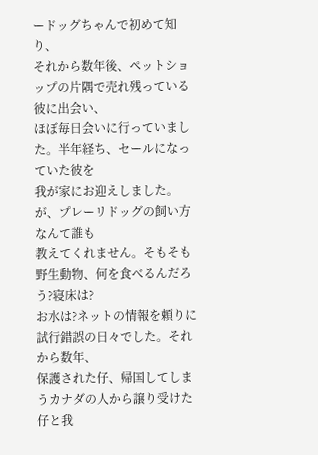ードッグちゃんで初めて知り、
それから数年後、ペットショップの片隅で売れ残っている彼に出会い、
ほぼ毎日会いに行っていました。半年経ち、セールになっていた彼を
我が家にお迎えしました。が、プレーリドッグの飼い方なんて誰も
教えてくれません。そもそも野生動物、何を食べるんだろう?寝床は?
お水は?ネットの情報を頼りに試行錯誤の日々でした。それから数年、
保護された仔、帰国してしまうカナダの人から譲り受けた仔と我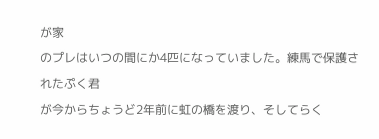が家
のプレはいつの間にか4匹になっていました。練馬で保護されたぷく君
が今からちょうど2年前に虹の橋を渡り、そしてらく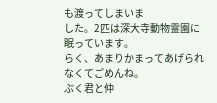も渡ってしまいま
した。2匹は深大寺動物霊園に眠っています。
らく、あまりかまってあげられなくてごめんね。
ぷく君と仲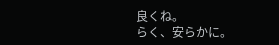良くね。
らく、安らかに。